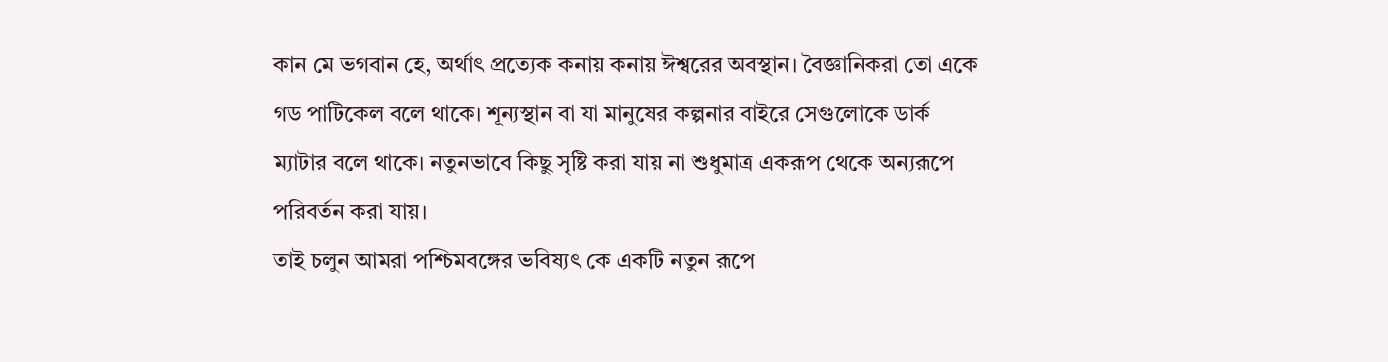কান মে ভগবান হে, অর্থাৎ প্রত্যেক কনায় কনায় ঈশ্বরের অবস্থান। বৈজ্ঞানিকরা তো একে গড পাটিকেল বলে থাকে। শূন্যস্থান বা যা মানুষের কল্পনার বাইরে সেগুলোকে ডার্ক ম্যাটার বলে থাকে। নতুনভাবে কিছু সৃষ্টি করা যায় না শুধুমাত্র একরূপ থেকে অন্যরূপে পরিবর্তন করা যায়।
তাই চলুন আমরা পশ্চিমবঙ্গের ভবিষ্যৎ কে একটি নতুন রূপে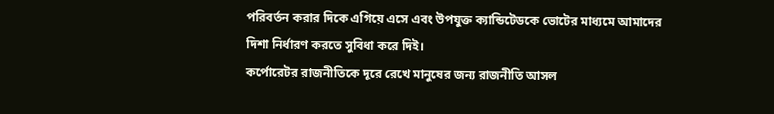পরিবর্তন করার দিকে এগিয়ে এসে এবং উপযুক্ত ক্যান্ডিটেডকে ভোটের মাধ্যমে আমাদের দিশা নির্ধারণ করতে সুবিধা করে দিই।
কর্পোরেটর রাজনীতিকে দূরে রেখে মানুষের জন্য রাজনীতি আসল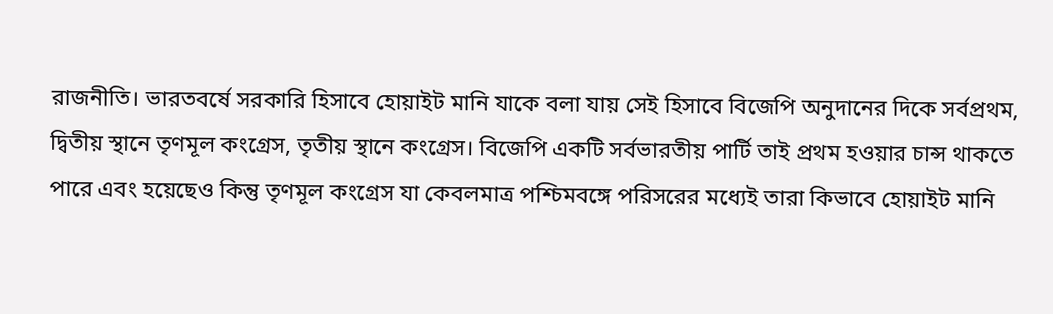রাজনীতি। ভারতবর্ষে সরকারি হিসাবে হোয়াইট মানি যাকে বলা যায় সেই হিসাবে বিজেপি অনুদানের দিকে সর্বপ্রথম, দ্বিতীয় স্থানে তৃণমূল কংগ্রেস, তৃতীয় স্থানে কংগ্রেস। বিজেপি একটি সর্বভারতীয় পার্টি তাই প্রথম হওয়ার চান্স থাকতে পারে এবং হয়েছেও কিন্তু তৃণমূল কংগ্রেস যা কেবলমাত্র পশ্চিমবঙ্গে পরিসরের মধ্যেই তারা কিভাবে হোয়াইট মানি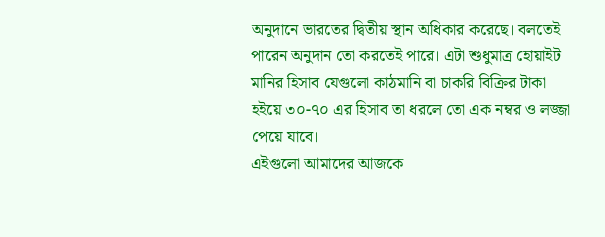অনুদানে ভারতের দ্বিতীয় স্থান অধিকার করেছে। বলতেই পারেন অনুদান তো করতেই পারে। এটা শুধুমাত্র হোয়াইট মানির হিসাব যেগুলো কাঠমানি বা চাকরি বিক্রির টাকা হইয়ে ৩০-৭০ এর হিসাব তা ধরলে তো এক নম্বর ও লজ্জা পেয়ে যাবে।
এইগুলো আমাদের আজকে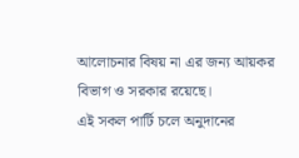আলোচনার বিষয় না এর জন্য আয়কর বিভাগ ও সরকার রয়েছে।
এই সকল পার্টি চলে অনুদানের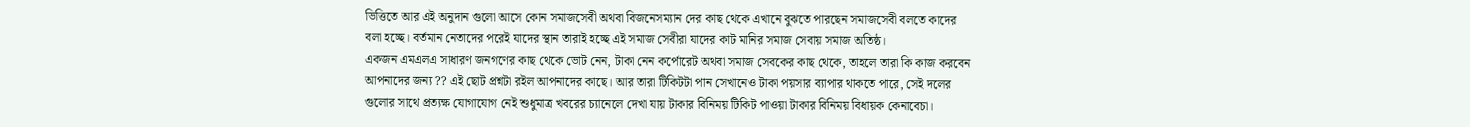ভিত্তিতে আর এই অনুদান গুলো আসে কোন সমাজসেবী অথবা বিজনেসম্যান দের কাছ থেকে এখানে বুঝতে পারছেন সমাজসেবী বলতে কাদের বলা হচ্ছে। বর্তমান নেতাদের পরেই যাদের স্থান তারাই হচ্ছে এই সমাজ সেবীরা যাদের কাট মানির সমাজ সেবায় সমাজ অতিষ্ঠ।
একজন এমএলএ সাধারণ জনগণের কাছ থেকে ভোট নেন, টাকা নেন কর্পোরেট অথবা সমাজ সেবকের কাছ থেকে, তাহলে তারা কি কাজ করবেন আপনাদের জন্য ?? এই ছোট প্রশ্নটা রইল আপনাদের কাছে। আর তারা টিকিটটা পান সেখানেও টাকা পয়সার ব্যাপার থাকতে পারে, সেই দলের গুলোর সাথে প্রত্যক্ষ যোগাযোগ নেই শুধুমাত্র খবরের চ্যানেলে দেখা যায় টাকার বিনিময় টিকিট পাওয়া টাকার বিনিময় বিধায়ক কেনাবেচা।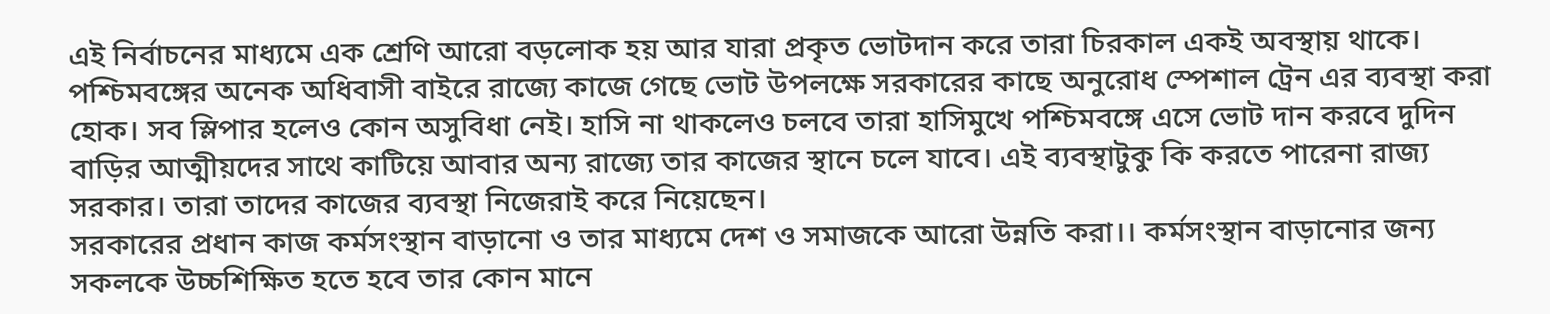এই নির্বাচনের মাধ্যমে এক শ্রেণি আরো বড়লোক হয় আর যারা প্রকৃত ভোটদান করে তারা চিরকাল একই অবস্থায় থাকে। পশ্চিমবঙ্গের অনেক অধিবাসী বাইরে রাজ্যে কাজে গেছে ভোট উপলক্ষে সরকারের কাছে অনুরোধ স্পেশাল ট্রেন এর ব্যবস্থা করা হোক। সব স্লিপার হলেও কোন অসুবিধা নেই। হাসি না থাকলেও চলবে তারা হাসিমুখে পশ্চিমবঙ্গে এসে ভোট দান করবে দুদিন বাড়ির আত্মীয়দের সাথে কাটিয়ে আবার অন্য রাজ্যে তার কাজের স্থানে চলে যাবে। এই ব্যবস্থাটুকু কি করতে পারেনা রাজ্য সরকার। তারা তাদের কাজের ব্যবস্থা নিজেরাই করে নিয়েছেন।
সরকারের প্রধান কাজ কর্মসংস্থান বাড়ানো ও তার মাধ্যমে দেশ ও সমাজকে আরো উন্নতি করা।। কর্মসংস্থান বাড়ানোর জন্য সকলকে উচ্চশিক্ষিত হতে হবে তার কোন মানে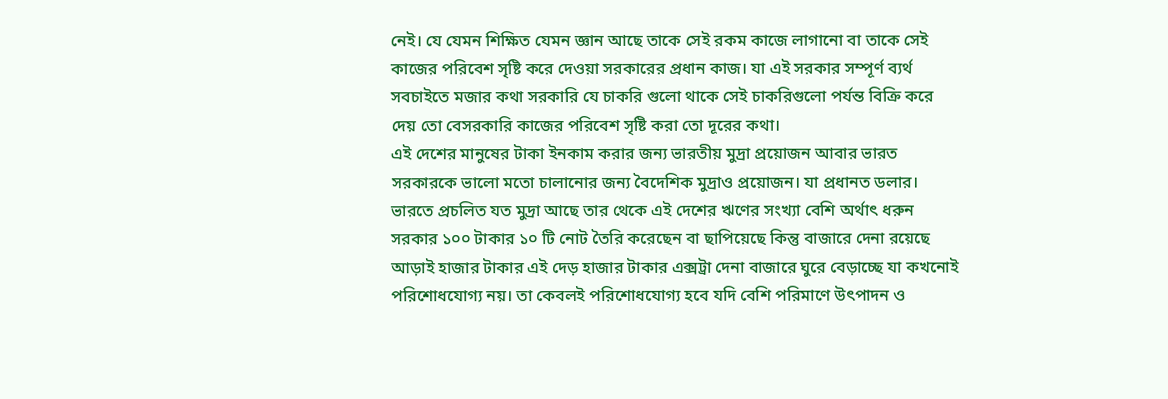নেই। যে যেমন শিক্ষিত যেমন জ্ঞান আছে তাকে সেই রকম কাজে লাগানো বা তাকে সেই কাজের পরিবেশ সৃষ্টি করে দেওয়া সরকারের প্রধান কাজ। যা এই সরকার সম্পূর্ণ ব্যর্থ সবচাইতে মজার কথা সরকারি যে চাকরি গুলো থাকে সেই চাকরিগুলো পর্যন্ত বিক্রি করে দেয় তো বেসরকারি কাজের পরিবেশ সৃষ্টি করা তো দূরের কথা।
এই দেশের মানুষের টাকা ইনকাম করার জন্য ভারতীয় মুদ্রা প্রয়োজন আবার ভারত সরকারকে ভালো মতো চালানোর জন্য বৈদেশিক মুদ্রাও প্রয়োজন। যা প্রধানত ডলার। ভারতে প্রচলিত যত মুদ্রা আছে তার থেকে এই দেশের ঋণের সংখ্যা বেশি অর্থাৎ ধরুন সরকার ১০০ টাকার ১০ টি নোট তৈরি করেছেন বা ছাপিয়েছে কিন্তু বাজারে দেনা রয়েছে আড়াই হাজার টাকার এই দেড় হাজার টাকার এক্সট্রা দেনা বাজারে ঘুরে বেড়াচ্ছে যা কখনোই পরিশোধযোগ্য নয়। তা কেবলই পরিশোধযোগ্য হবে যদি বেশি পরিমাণে উৎপাদন ও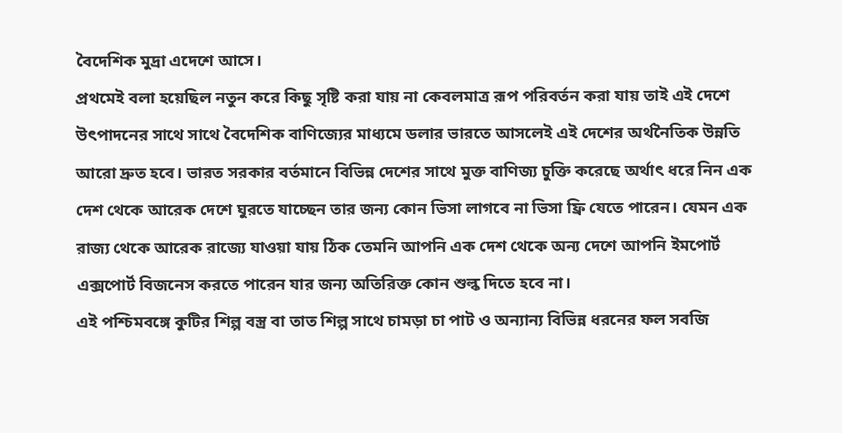বৈদেশিক মুদ্রা এদেশে আসে।
প্রথমেই বলা হয়েছিল নতুন করে কিছু সৃষ্টি করা যায় না কেবলমাত্র রূপ পরিবর্তন করা যায় তাই এই দেশে উৎপাদনের সাথে সাথে বৈদেশিক বাণিজ্যের মাধ্যমে ডলার ভারতে আসলেই এই দেশের অর্থনৈতিক উন্নতি আরো দ্রুত হবে। ভারত সরকার বর্তমানে বিভিন্ন দেশের সাথে মুক্ত বাণিজ্য চুক্তি করেছে অর্থাৎ ধরে নিন এক দেশ থেকে আরেক দেশে ঘুরতে যাচ্ছেন তার জন্য কোন ভিসা লাগবে না ভিসা ফ্রি যেতে পারেন। যেমন এক রাজ্য থেকে আরেক রাজ্যে যাওয়া যায় ঠিক তেমনি আপনি এক দেশ থেকে অন্য দেশে আপনি ইমপোর্ট এক্সপোর্ট বিজনেস করতে পারেন যার জন্য অতিরিক্ত কোন শুল্ক দিতে হবে না।
এই পশ্চিমবঙ্গে কুটির শিল্প বস্ত্র বা তাত শিল্প সাথে চামড়া চা পাট ও অন্যান্য বিভিন্ন ধরনের ফল সবজি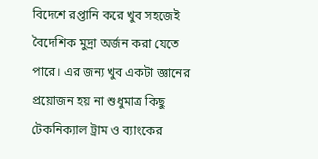বিদেশে রপ্তানি করে খুব সহজেই বৈদেশিক মুদ্রা অর্জন করা যেতে পারে। এর জন্য খুব একটা জ্ঞানের প্রয়োজন হয় না শুধুমাত্র কিছু টেকনিক্যাল ট্রাম ও ব্যাংকের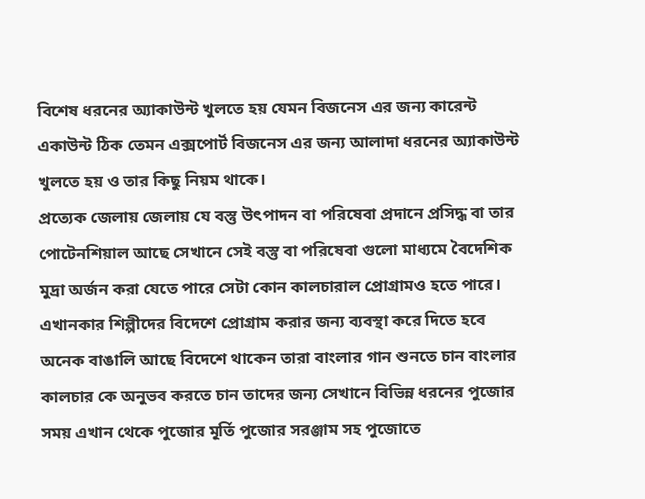বিশেষ ধরনের অ্যাকাউন্ট খুলতে হয় যেমন বিজনেস এর জন্য কারেন্ট একাউন্ট ঠিক তেমন এক্সপোর্ট বিজনেস এর জন্য আলাদা ধরনের অ্যাকাউন্ট খুলতে হয় ও তার কিছু নিয়ম থাকে।
প্রত্যেক জেলায় জেলায় যে বস্তু উৎপাদন বা পরিষেবা প্রদানে প্রসিদ্ধ বা তার পোটেনশিয়াল আছে সেখানে সেই বস্তু বা পরিষেবা গুলো মাধ্যমে বৈদেশিক মুদ্রা অর্জন করা যেতে পারে সেটা কোন কালচারাল প্রোগ্রামও হতে পারে। এখানকার শিল্পীদের বিদেশে প্রোগ্রাম করার জন্য ব্যবস্থা করে দিতে হবে অনেক বাঙালি আছে বিদেশে থাকেন তারা বাংলার গান শুনতে চান বাংলার কালচার কে অনুভব করতে চান তাদের জন্য সেখানে বিভিন্ন ধরনের পুজোর সময় এখান থেকে পুজোর মূর্তি পুজোর সরঞ্জাম সহ পুজোতে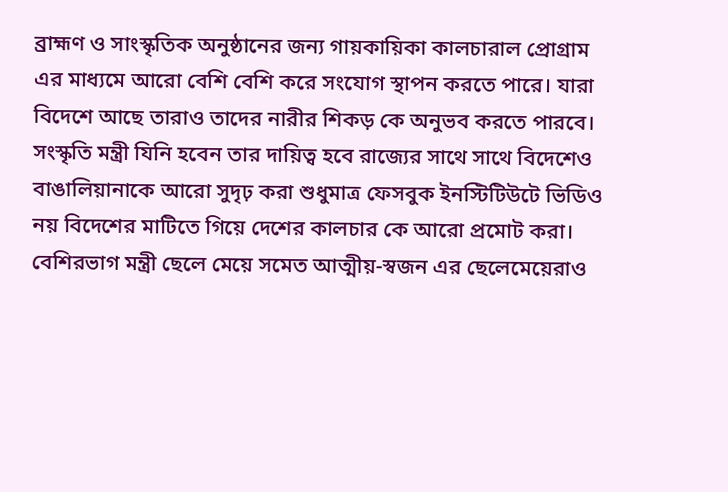ব্রাহ্মণ ও সাংস্কৃতিক অনুষ্ঠানের জন্য গায়কায়িকা কালচারাল প্রোগ্রাম এর মাধ্যমে আরো বেশি বেশি করে সংযোগ স্থাপন করতে পারে। যারা বিদেশে আছে তারাও তাদের নারীর শিকড় কে অনুভব করতে পারবে।
সংস্কৃতি মন্ত্রী যিনি হবেন তার দায়িত্ব হবে রাজ্যের সাথে সাথে বিদেশেও বাঙালিয়ানাকে আরো সুদৃঢ় করা শুধুমাত্র ফেসবুক ইনস্টিটিউটে ভিডিও নয় বিদেশের মাটিতে গিয়ে দেশের কালচার কে আরো প্রমোট করা।
বেশিরভাগ মন্ত্রী ছেলে মেয়ে সমেত আত্মীয়-স্বজন এর ছেলেমেয়েরাও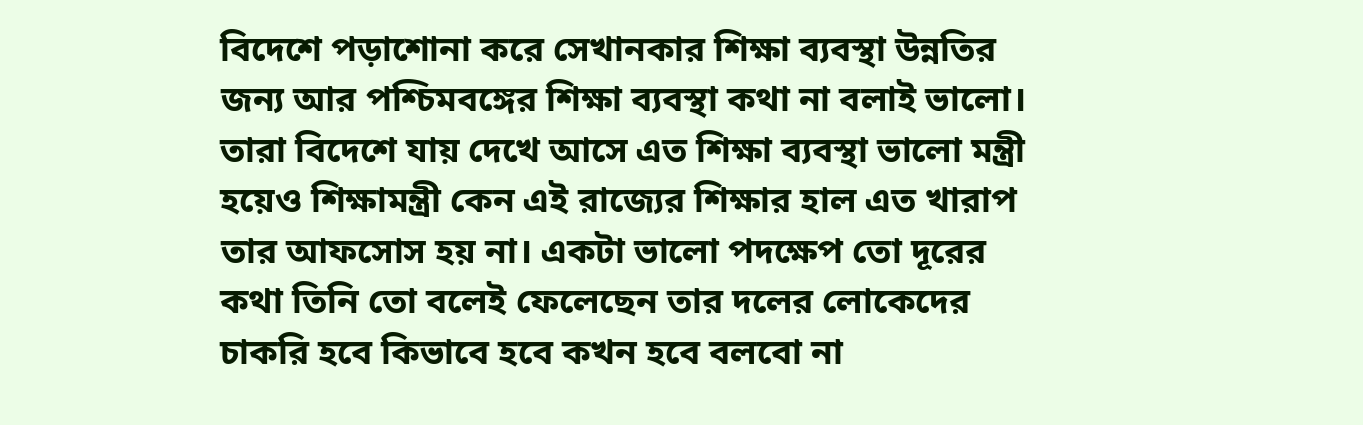বিদেশে পড়াশোনা করে সেখানকার শিক্ষা ব্যবস্থা উন্নতির জন্য আর পশ্চিমবঙ্গের শিক্ষা ব্যবস্থা কথা না বলাই ভালো। তারা বিদেশে যায় দেখে আসে এত শিক্ষা ব্যবস্থা ভালো মন্ত্রী হয়েও শিক্ষামন্ত্রী কেন এই রাজ্যের শিক্ষার হাল এত খারাপ তার আফসোস হয় না। একটা ভালো পদক্ষেপ তো দূরের কথা তিনি তো বলেই ফেলেছেন তার দলের লোকেদের চাকরি হবে কিভাবে হবে কখন হবে বলবো না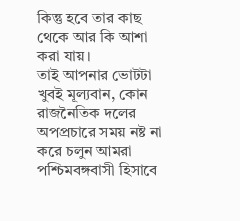কিন্তু হবে তার কাছ থেকে আর কি আশা করা যায়।
তাই আপনার ভোটটা খুবই মূল্যবান, কোন রাজনৈতিক দলের অপপ্রচারে সময় নষ্ট না করে চলুন আমরা পশ্চিমবঙ্গবাসী হিসাবে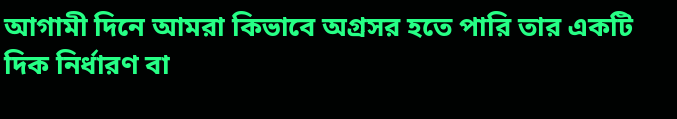আগামী দিনে আমরা কিভাবে অগ্রসর হতে পারি তার একটি দিক নির্ধারণ বা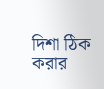দিশা ঠিক করার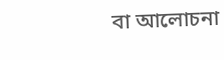বা আলোচনা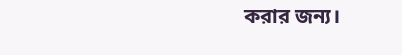করার জন্য।